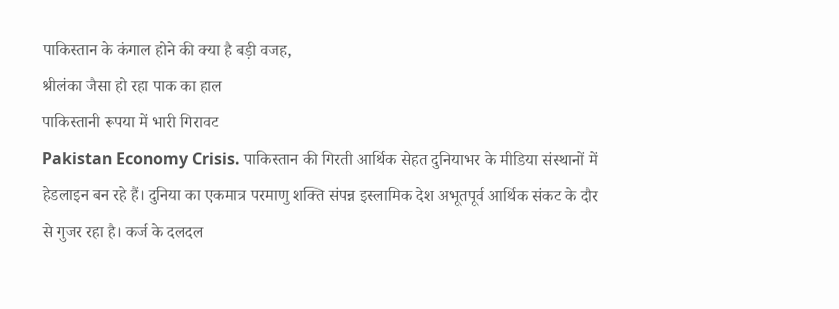पाकिस्तान के कंगाल होने की क्या है बड़ी वजह,
श्रीलंका जैसा हो रहा पाक का हाल
पाकिस्तानी रूपया में भारी गिरावट
Pakistan Economy Crisis. पाकिस्तान की गिरती आर्थिक सेहत दुनियाभर के मीडिया संस्थानों में हेडलाइन बन रहे हैं। दुनिया का एकमात्र परमाणु शक्ति संपन्न इस्लामिक देश अभूतपूर्व आर्थिक संकट के दौर से गुजर रहा है। कर्ज के दलदल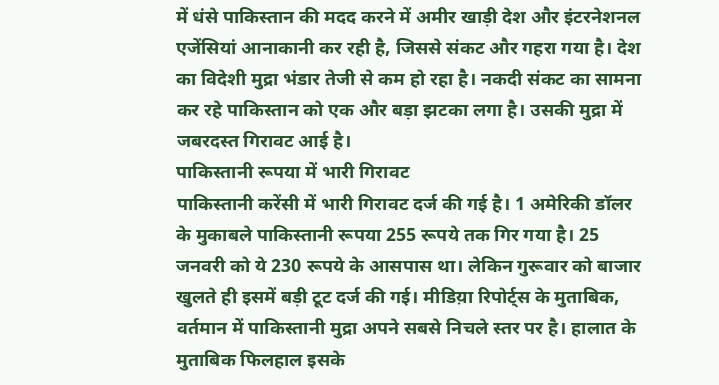में धंसे पाकिस्तान की मदद करने में अमीर खाड़ी देश और इंटरनेशनल एजेंसियां आनाकानी कर रही है, जिससे संकट और गहरा गया है। देश का विदेशी मुद्रा भंडार तेजी से कम हो रहा है। नकदी संकट का सामना कर रहे पाकिस्तान को एक और बड़ा झटका लगा है। उसकी मुद्रा में जबरदस्त गिरावट आई है।
पाकिस्तानी रूपया में भारी गिरावट
पाकिस्तानी करेंसी में भारी गिरावट दर्ज की गई है। 1 अमेरिकी डॉलर के मुकाबले पाकिस्तानी रूपया 255 रूपये तक गिर गया है। 25 जनवरी को ये 230 रूपये के आसपास था। लेकिन गुरूवार को बाजार खुलते ही इसमें बड़ी टूट दर्ज की गई। मीडिय़ा रिपोर्ट्स के मुताबिक, वर्तमान में पाकिस्तानी मुद्रा अपने सबसे निचले स्तर पर है। हालात के मुताबिक फिलहाल इसके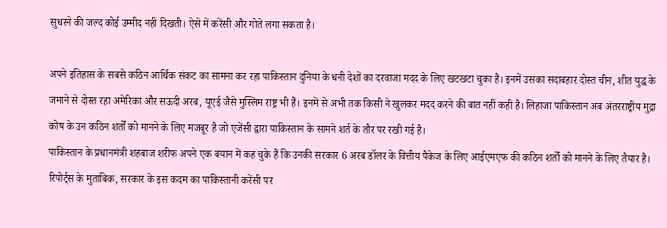सुधरने की जल्द कोई उम्मीद नहीं दिखती। ऐसे में करेंसी और गोते लगा सकता है।

अपने इतिहास के सबसे कठिन आर्थिक संकट का सामना कर रहा पाकिस्तान दुनिया के धनी देशों का दरवाजा मदद के लिए खटखटा चुका है। इनमें उसका सदाबहार दोस्त चीन, शीत युद्ध के जमाने से दोस्त रहा अमेरिका और सऊदी अरब, यूएई जैसे मुस्लिम राष्ट्र भी हैं। इनमें से अभी तक किसी ने खुलकर मदद करने की बात नहीं कही है। लिहाजा पाकिस्तान अब अंतरराष्ट्रीय मुद्रा कोष के उन कठिन शर्तों को मानने के लिए मजबूर है जो एजेंसी द्वारा पाकिस्तान के सामने शर्त के तौर पर रखी गई है।
पाकिस्तान के प्रधानमंत्री शहबाज शरीफ अपने एक बयान में कह चुके हैं कि उनकी सरकार 6 अरब डॉलर के वित्तीय पैकेज के लिए आईएमएफ की कठिन शर्तों को मानने के लिए तैयार है। रिपोर्ट्स के मुताबिक, सरकार के इस कदम का पाकिस्तानी करेंसी पर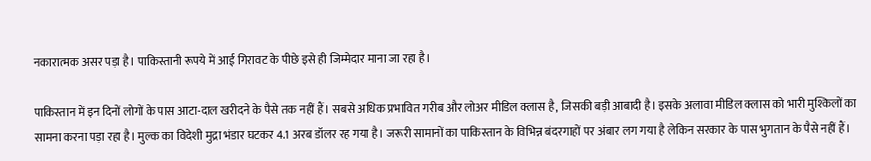नकारात्मक असर पड़ा है। पाकिस्तानी रूपये में आई गिरावट के पीछे इसे ही जिम्मेदार माना जा रहा है।

पाकिस्तान में इन दिनों लोगों के पास आटा-दाल खरीदने के पैसे तक नहीं हैं। सबसे अधिक प्रभावित गरीब और लोअर मीडिल क्लास है, जिसकी बड़ी आबादी है। इसके अलावा मीडिल क्लास को भारी मुश्किलों का सामना करना पड़ा रहा है। मुल्क का विदेशी मुद्रा भंडार घटकर 4.1 अरब डॉलर रह गया है। जरूरी सामानों का पाकिस्तान के विभिन्न बंदरगाहों पर अंबार लग गया है लेकिन सरकार के पास भुगतान के पैसे नहीं हैं।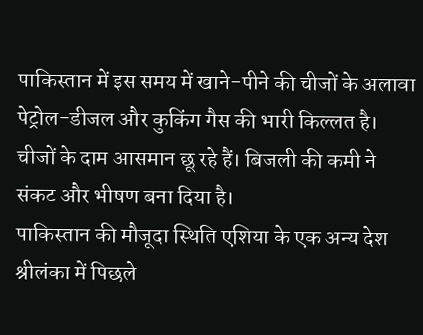पाकिस्तान में इस समय में खाने-पीने की चीजों के अलावा पेट्रोल-डीजल और कुकिंग गैस की भारी किल्लत है। चीजों के दाम आसमान छू रहे हैं। बिजली की कमी ने संकट और भीषण बना दिया है।
पाकिस्तान की मौजूदा स्थिति एशिया के एक अन्य देश श्रीलंका में पिछले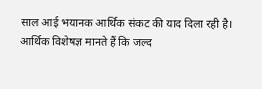साल आई भयानक आर्थिक संकट की याद दिला रही है। आर्थिक विशेषज्ञ मानते हैं कि जल्द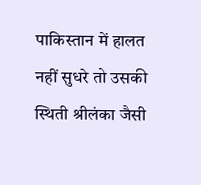पाकिस्तान में हालत नहीं सुधरे तो उसकी स्थिती श्रीलंका जैसी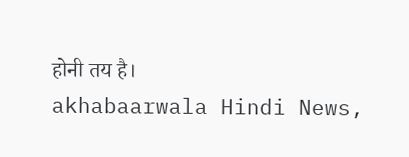होनी तय है।
akhabaarwala Hindi News,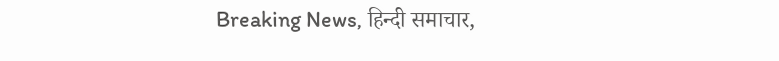Breaking News, हिन्दी समाचार,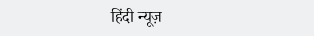हिंदी न्यूज़